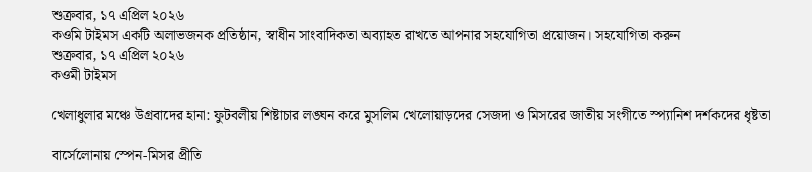শুক্রবার, ১৭ এপ্রিল ২০২৬
কওমি টাইমস একটি অলাভজনক প্রতিষ্ঠান, স্বাধীন সাংবাদিকতা অব্যাহত রাখতে আপনার সহযোগিতা প্রয়োজন। সহযোগিতা করুন
শুক্রবার, ১৭ এপ্রিল ২০২৬
কওমী টাইমস

খেলাধুলার মঞ্চে উগ্রবাদের হানা: ফুটবলীয় শিষ্টাচার লঙ্ঘন করে মুসলিম খেলোয়াড়দের সেজদা ও মিসরের জাতীয় সংগীতে স্প্যানিশ দর্শকদের ধৃষ্টতা

বার্সেলোনায় স্পেন-মিসর প্রীতি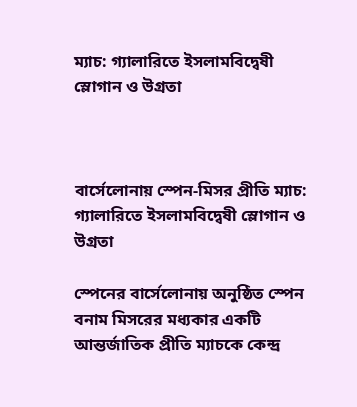ম্যাচ: গ্যালারিতে ইসলামবিদ্বেষী স্লোগান ও উগ্রতা



বার্সেলোনায় স্পেন-মিসর প্রীতি ম্যাচ: গ্যালারিতে ইসলামবিদ্বেষী স্লোগান ও উগ্রতা

স্পেনের বার্সেলোনায় অনুষ্ঠিত স্পেন বনাম মিসরের মধ্যকার একটি আন্তর্জাতিক প্রীতি ম্যাচকে কেন্দ্র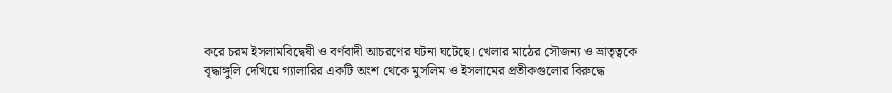করে চরম ইসলামবিদ্বেষী ও বর্ণবাদী আচরণের ঘটনা ঘটেছে। খেলার মাঠের সৌজন্য ও ভ্রাতৃত্বকে বৃদ্ধাঙ্গুলি দেখিয়ে গ্যালারির একটি অংশ থেকে মুসলিম ও ইসলামের প্রতীকগুলোর বিরুদ্ধে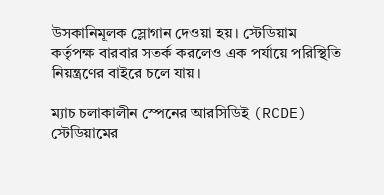উসকানিমূলক স্লোগান দেওয়া হয়। স্টেডিয়াম কর্তৃপক্ষ বারবার সতর্ক করলেও এক পর্যায়ে পরিস্থিতি নিয়ন্ত্রণের বাইরে চলে যায়।

ম্যাচ চলাকালীন স্পেনের আরসিডিই (RCDE) স্টেডিয়ামের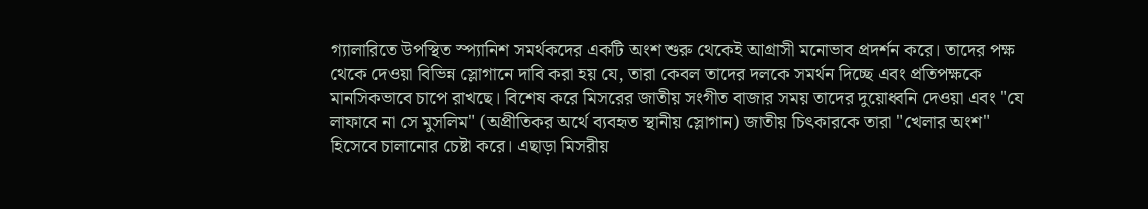গ্যালারিতে উপস্থিত স্প্যানিশ সমর্থকদের একটি অংশ শুরু থেকেই আগ্রাসী মনোভাব প্রদর্শন করে। তাদের পক্ষ থেকে দেওয়া বিভিন্ন স্লোগানে দাবি করা হয় যে, তারা কেবল তাদের দলকে সমর্থন দিচ্ছে এবং প্রতিপক্ষকে মানসিকভাবে চাপে রাখছে। বিশেষ করে মিসরের জাতীয় সংগীত বাজার সময় তাদের দুয়োধ্বনি দেওয়া এবং "যে লাফাবে না সে মুসলিম" (অপ্রীতিকর অর্থে ব্যবহৃত স্থানীয় স্লোগান) জাতীয় চিৎকারকে তারা "খেলার অংশ" হিসেবে চালানোর চেষ্টা করে। এছাড়া মিসরীয়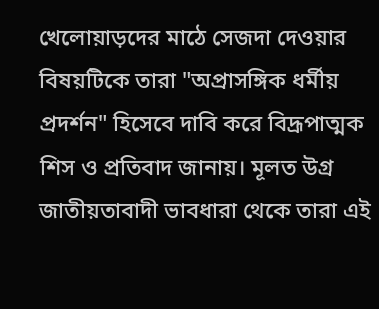খেলোয়াড়দের মাঠে সেজদা দেওয়ার বিষয়টিকে তারা "অপ্রাসঙ্গিক ধর্মীয় প্রদর্শন" হিসেবে দাবি করে বিদ্রূপাত্মক শিস ও প্রতিবাদ জানায়। মূলত উগ্র জাতীয়তাবাদী ভাবধারা থেকে তারা এই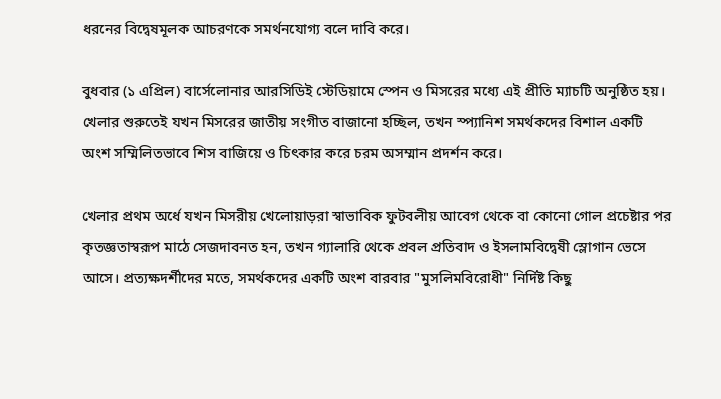ধরনের বিদ্বেষমূলক আচরণকে সমর্থনযোগ্য বলে দাবি করে।

বুধবার (১ এপ্রিল) বার্সেলোনার আরসিডিই স্টেডিয়ামে স্পেন ও মিসরের মধ্যে এই প্রীতি ম্যাচটি অনুষ্ঠিত হয়। খেলার শুরুতেই যখন মিসরের জাতীয় সংগীত বাজানো হচ্ছিল, তখন স্প্যানিশ সমর্থকদের বিশাল একটি অংশ সম্মিলিতভাবে শিস বাজিয়ে ও চিৎকার করে চরম অসম্মান প্রদর্শন করে।

খেলার প্রথম অর্ধে যখন মিসরীয় খেলোয়াড়রা স্বাভাবিক ফুটবলীয় আবেগ থেকে বা কোনো গোল প্রচেষ্টার পর কৃতজ্ঞতাস্বরূপ মাঠে সেজদাবনত হন, তখন গ্যালারি থেকে প্রবল প্রতিবাদ ও ইসলামবিদ্বেষী স্লোগান ভেসে আসে। প্রত্যক্ষদর্শীদের মতে, সমর্থকদের একটি অংশ বারবার "মুসলিমবিরোধী" নির্দিষ্ট কিছু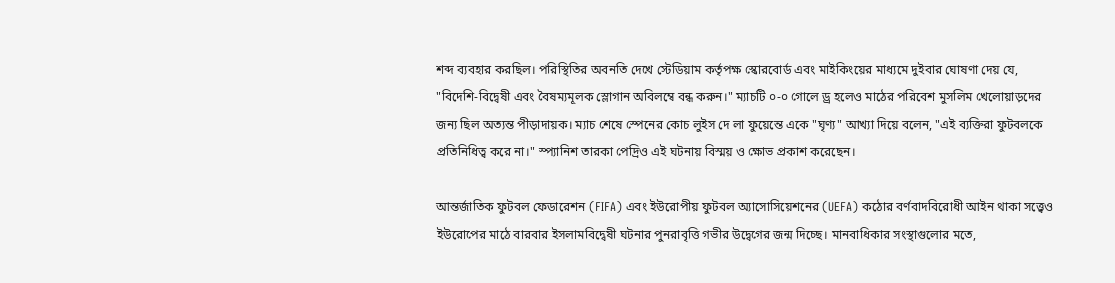শব্দ ব্যবহার করছিল। পরিস্থিতির অবনতি দেখে স্টেডিয়াম কর্তৃপক্ষ স্কোরবোর্ড এবং মাইকিংয়ের মাধ্যমে দুইবার ঘোষণা দেয় যে, "বিদেশি-বিদ্বেষী এবং বৈষম্যমূলক স্লোগান অবিলম্বে বন্ধ করুন।" ম্যাচটি ০-০ গোলে ড্র হলেও মাঠের পরিবেশ মুসলিম খেলোয়াড়দের জন্য ছিল অত্যন্ত পীড়াদায়ক। ম্যাচ শেষে স্পেনের কোচ লুইস দে লা ফুয়েন্তে একে "ঘৃণ্য" আখ্যা দিয়ে বলেন, "এই ব্যক্তিরা ফুটবলকে প্রতিনিধিত্ব করে না।" স্প্যানিশ তারকা পেদ্রিও এই ঘটনায় বিস্ময় ও ক্ষোভ প্রকাশ করেছেন।

আন্তর্জাতিক ফুটবল ফেডারেশন (FIFA) এবং ইউরোপীয় ফুটবল অ্যাসোসিয়েশনের (UEFA) কঠোর বর্ণবাদবিরোধী আইন থাকা সত্ত্বেও ইউরোপের মাঠে বারবার ইসলামবিদ্বেষী ঘটনার পুনরাবৃত্তি গভীর উদ্বেগের জন্ম দিচ্ছে। মানবাধিকার সংস্থাগুলোর মতে,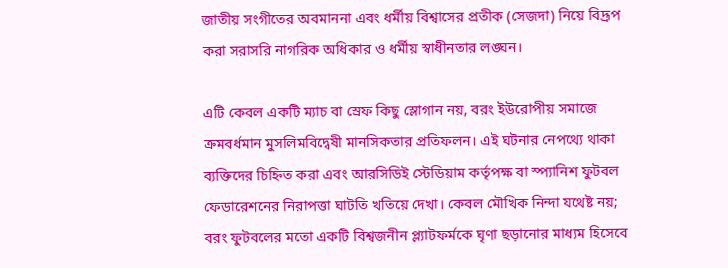জাতীয় সংগীতের অবমাননা এবং ধর্মীয় বিশ্বাসের প্রতীক (সেজদা) নিয়ে বিদ্রূপ করা সরাসরি নাগরিক অধিকার ও ধর্মীয় স্বাধীনতার লঙ্ঘন।

এটি কেবল একটি ম্যাচ বা স্রেফ কিছু স্লোগান নয়, বরং ইউরোপীয় সমাজে ক্রমবর্ধমান মুসলিমবিদ্বেষী মানসিকতার প্রতিফলন। এই ঘটনার নেপথ্যে থাকা ব্যক্তিদের চিহ্নিত করা এবং আরসিডিই স্টেডিয়াম কর্তৃপক্ষ বা স্প্যানিশ ফুটবল ফেডারেশনের নিরাপত্তা ঘাটতি খতিয়ে দেখা। কেবল মৌখিক নিন্দা যথেষ্ট নয়; বরং ফুটবলের মতো একটি বিশ্বজনীন প্ল্যাটফর্মকে ঘৃণা ছড়ানোর মাধ্যম হিসেবে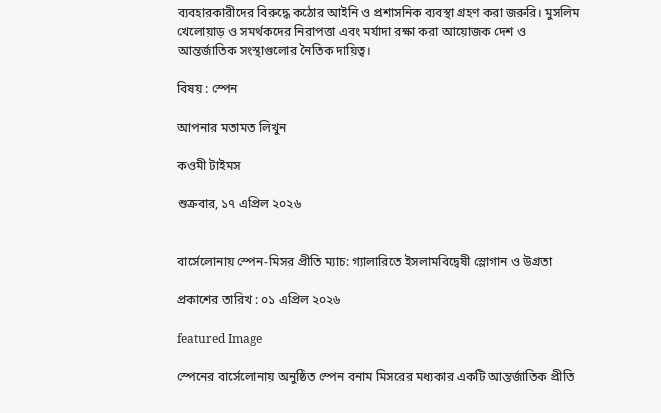ব্যবহারকারীদের বিরুদ্ধে কঠোর আইনি ও প্রশাসনিক ব্যবস্থা গ্রহণ করা জরুরি। মুসলিম খেলোয়াড় ও সমর্থকদের নিরাপত্তা এবং মর্যাদা রক্ষা করা আয়োজক দেশ ও আন্তর্জাতিক সংস্থাগুলোর নৈতিক দায়িত্ব।

বিষয় : স্পেন

আপনার মতামত লিখুন

কওমী টাইমস

শুক্রবার, ১৭ এপ্রিল ২০২৬


বার্সেলোনায় স্পেন-মিসর প্রীতি ম্যাচ: গ্যালারিতে ইসলামবিদ্বেষী স্লোগান ও উগ্রতা

প্রকাশের তারিখ : ০১ এপ্রিল ২০২৬

featured Image

স্পেনের বার্সেলোনায় অনুষ্ঠিত স্পেন বনাম মিসরের মধ্যকার একটি আন্তর্জাতিক প্রীতি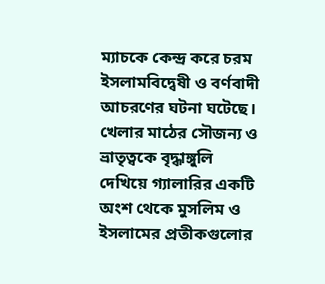ম্যাচকে কেন্দ্র করে চরম ইসলামবিদ্বেষী ও বর্ণবাদী আচরণের ঘটনা ঘটেছে। খেলার মাঠের সৌজন্য ও ভ্রাতৃত্বকে বৃদ্ধাঙ্গুলি দেখিয়ে গ্যালারির একটি অংশ থেকে মুসলিম ও ইসলামের প্রতীকগুলোর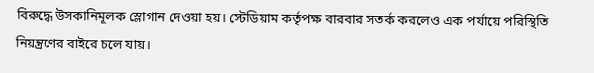বিরুদ্ধে উসকানিমূলক স্লোগান দেওয়া হয়। স্টেডিয়াম কর্তৃপক্ষ বারবার সতর্ক করলেও এক পর্যায়ে পরিস্থিতি নিয়ন্ত্রণের বাইরে চলে যায়।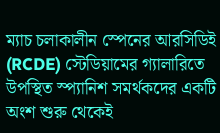ম্যাচ চলাকালীন স্পেনের আরসিডিই (RCDE) স্টেডিয়ামের গ্যালারিতে উপস্থিত স্প্যানিশ সমর্থকদের একটি অংশ শুরু থেকেই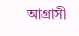আগ্রাসী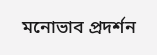মনোভাব প্রদর্শন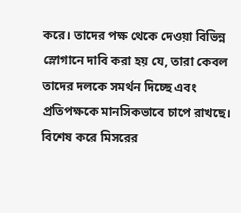করে। তাদের পক্ষ থেকে দেওয়া বিভিন্ন স্লোগানে দাবি করা হয় যে, তারা কেবল তাদের দলকে সমর্থন দিচ্ছে এবং প্রতিপক্ষকে মানসিকভাবে চাপে রাখছে। বিশেষ করে মিসরের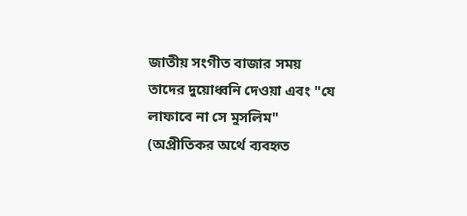জাতীয় সংগীত বাজার সময় তাদের দুয়োধ্বনি দেওয়া এবং "যে লাফাবে না সে মুসলিম" (অপ্রীতিকর অর্থে ব্যবহৃত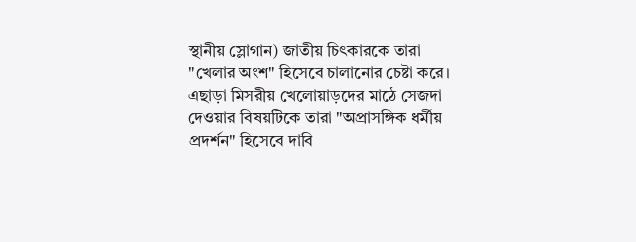স্থানীয় স্লোগান) জাতীয় চিৎকারকে তারা "খেলার অংশ" হিসেবে চালানোর চেষ্টা করে। এছাড়া মিসরীয় খেলোয়াড়দের মাঠে সেজদা দেওয়ার বিষয়টিকে তারা "অপ্রাসঙ্গিক ধর্মীয় প্রদর্শন" হিসেবে দাবি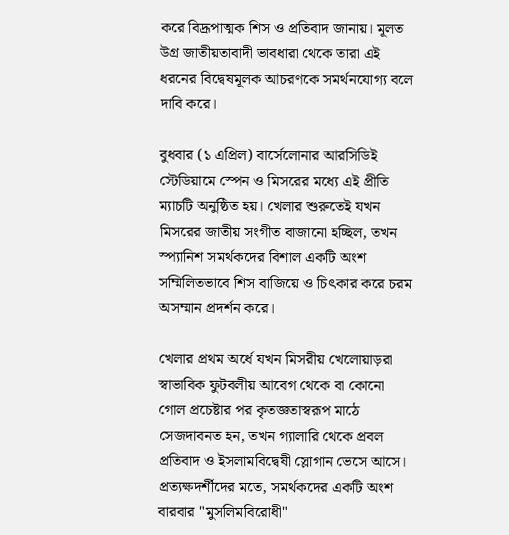করে বিদ্রূপাত্মক শিস ও প্রতিবাদ জানায়। মূলত উগ্র জাতীয়তাবাদী ভাবধারা থেকে তারা এই ধরনের বিদ্বেষমূলক আচরণকে সমর্থনযোগ্য বলে দাবি করে।

বুধবার (১ এপ্রিল) বার্সেলোনার আরসিডিই স্টেডিয়ামে স্পেন ও মিসরের মধ্যে এই প্রীতি ম্যাচটি অনুষ্ঠিত হয়। খেলার শুরুতেই যখন মিসরের জাতীয় সংগীত বাজানো হচ্ছিল, তখন স্প্যানিশ সমর্থকদের বিশাল একটি অংশ সম্মিলিতভাবে শিস বাজিয়ে ও চিৎকার করে চরম অসম্মান প্রদর্শন করে।

খেলার প্রথম অর্ধে যখন মিসরীয় খেলোয়াড়রা স্বাভাবিক ফুটবলীয় আবেগ থেকে বা কোনো গোল প্রচেষ্টার পর কৃতজ্ঞতাস্বরূপ মাঠে সেজদাবনত হন, তখন গ্যালারি থেকে প্রবল প্রতিবাদ ও ইসলামবিদ্বেষী স্লোগান ভেসে আসে। প্রত্যক্ষদর্শীদের মতে, সমর্থকদের একটি অংশ বারবার "মুসলিমবিরোধী"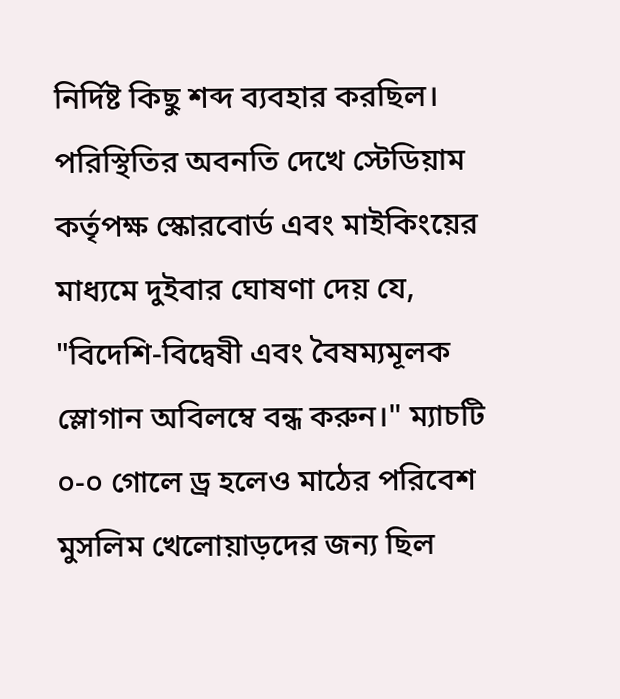নির্দিষ্ট কিছু শব্দ ব্যবহার করছিল। পরিস্থিতির অবনতি দেখে স্টেডিয়াম কর্তৃপক্ষ স্কোরবোর্ড এবং মাইকিংয়ের মাধ্যমে দুইবার ঘোষণা দেয় যে, "বিদেশি-বিদ্বেষী এবং বৈষম্যমূলক স্লোগান অবিলম্বে বন্ধ করুন।" ম্যাচটি ০-০ গোলে ড্র হলেও মাঠের পরিবেশ মুসলিম খেলোয়াড়দের জন্য ছিল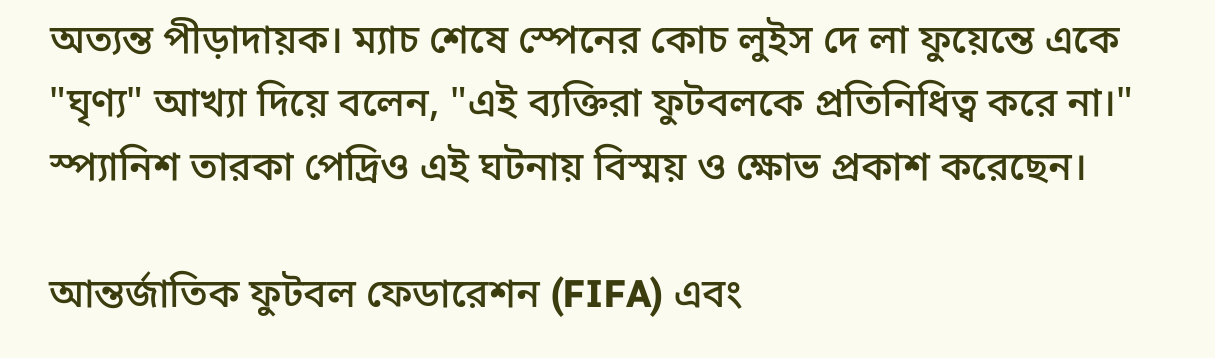অত্যন্ত পীড়াদায়ক। ম্যাচ শেষে স্পেনের কোচ লুইস দে লা ফুয়েন্তে একে "ঘৃণ্য" আখ্যা দিয়ে বলেন, "এই ব্যক্তিরা ফুটবলকে প্রতিনিধিত্ব করে না।" স্প্যানিশ তারকা পেদ্রিও এই ঘটনায় বিস্ময় ও ক্ষোভ প্রকাশ করেছেন।

আন্তর্জাতিক ফুটবল ফেডারেশন (FIFA) এবং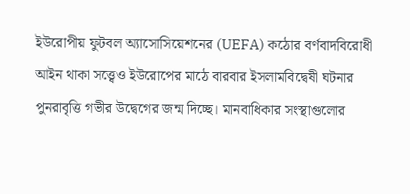ইউরোপীয় ফুটবল অ্যাসোসিয়েশনের (UEFA) কঠোর বর্ণবাদবিরোধী আইন থাকা সত্ত্বেও ইউরোপের মাঠে বারবার ইসলামবিদ্বেষী ঘটনার পুনরাবৃত্তি গভীর উদ্বেগের জন্ম দিচ্ছে। মানবাধিকার সংস্থাগুলোর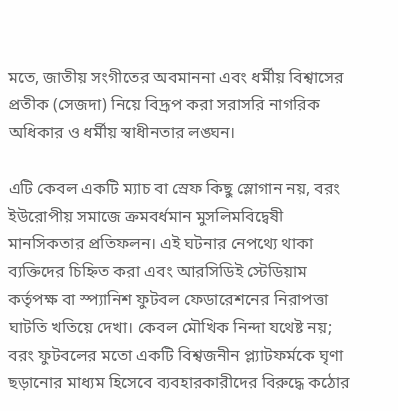মতে, জাতীয় সংগীতের অবমাননা এবং ধর্মীয় বিশ্বাসের প্রতীক (সেজদা) নিয়ে বিদ্রূপ করা সরাসরি নাগরিক অধিকার ও ধর্মীয় স্বাধীনতার লঙ্ঘন।

এটি কেবল একটি ম্যাচ বা স্রেফ কিছু স্লোগান নয়, বরং ইউরোপীয় সমাজে ক্রমবর্ধমান মুসলিমবিদ্বেষী মানসিকতার প্রতিফলন। এই ঘটনার নেপথ্যে থাকা ব্যক্তিদের চিহ্নিত করা এবং আরসিডিই স্টেডিয়াম কর্তৃপক্ষ বা স্প্যানিশ ফুটবল ফেডারেশনের নিরাপত্তা ঘাটতি খতিয়ে দেখা। কেবল মৌখিক নিন্দা যথেষ্ট নয়; বরং ফুটবলের মতো একটি বিশ্বজনীন প্ল্যাটফর্মকে ঘৃণা ছড়ানোর মাধ্যম হিসেবে ব্যবহারকারীদের বিরুদ্ধে কঠোর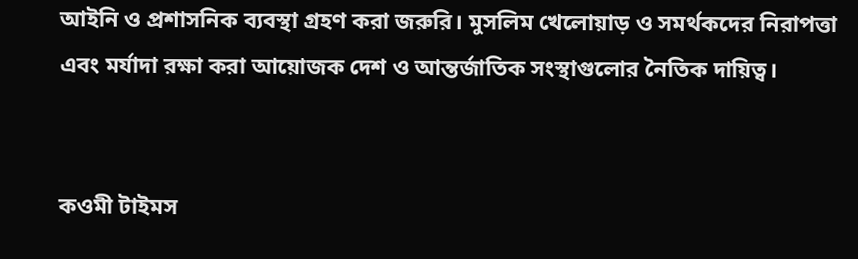আইনি ও প্রশাসনিক ব্যবস্থা গ্রহণ করা জরুরি। মুসলিম খেলোয়াড় ও সমর্থকদের নিরাপত্তা এবং মর্যাদা রক্ষা করা আয়োজক দেশ ও আন্তর্জাতিক সংস্থাগুলোর নৈতিক দায়িত্ব।


কওমী টাইমস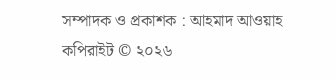সম্পাদক ও প্রকাশক : আহমাদ আওয়াহ
কপিরাইট © ২০২৬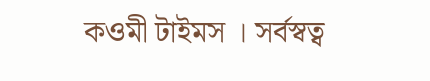কওমী টাইমস । সর্বস্বত্ব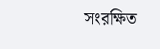সংরক্ষিত